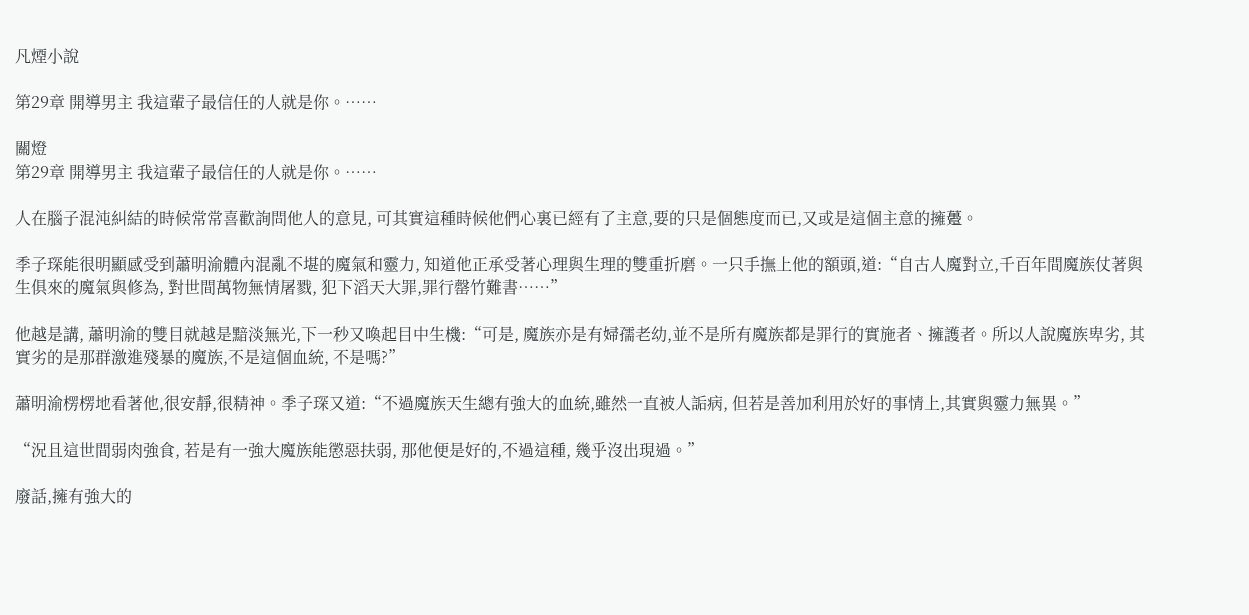凡煙小說

第29章 開導男主 我這輩子最信任的人就是你。……

關燈
第29章 開導男主 我這輩子最信任的人就是你。……

人在腦子混沌糾結的時候常常喜歡詢問他人的意見, 可其實這種時候他們心裏已經有了主意,要的只是個態度而已,又或是這個主意的擁躉。

季子琛能很明顯感受到蕭明渝體內混亂不堪的魔氣和靈力, 知道他正承受著心理與生理的雙重折磨。一只手撫上他的額頭,道:“自古人魔對立,千百年間魔族仗著與生俱來的魔氣與修為, 對世間萬物無情屠戮, 犯下滔天大罪,罪行罄竹難書……”

他越是講, 蕭明渝的雙目就越是黯淡無光,下一秒又喚起目中生機:“可是, 魔族亦是有婦孺老幼,並不是所有魔族都是罪行的實施者、擁護者。所以人說魔族卑劣, 其實劣的是那群激進殘暴的魔族,不是這個血統, 不是嗎?”

蕭明渝楞楞地看著他,很安靜,很精神。季子琛又道:“不過魔族天生總有強大的血統,雖然一直被人詬病, 但若是善加利用於好的事情上,其實與靈力無異。”

“況且這世間弱肉強食, 若是有一強大魔族能懲惡扶弱, 那他便是好的,不過這種, 幾乎沒出現過。”

廢話,擁有強大的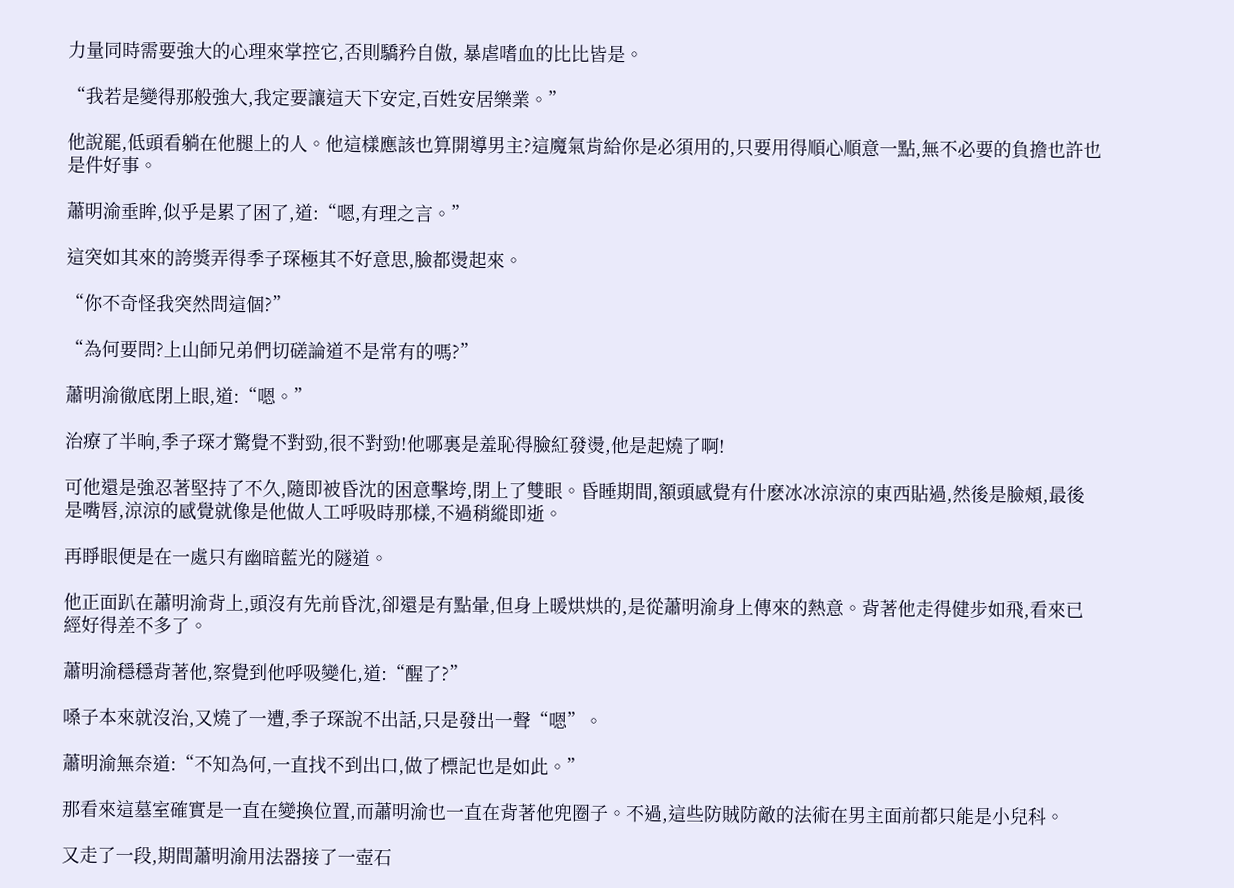力量同時需要強大的心理來掌控它,否則驕矜自傲, 暴虐嗜血的比比皆是。

“我若是變得那般強大,我定要讓這天下安定,百姓安居樂業。”

他說罷,低頭看躺在他腿上的人。他這樣應該也算開導男主?這魔氣肯給你是必須用的,只要用得順心順意一點,無不必要的負擔也許也是件好事。

蕭明渝垂眸,似乎是累了困了,道:“嗯,有理之言。”

這突如其來的誇獎弄得季子琛極其不好意思,臉都燙起來。

“你不奇怪我突然問這個?”

“為何要問?上山師兄弟們切磋論道不是常有的嗎?”

蕭明渝徹底閉上眼,道:“嗯。”

治療了半晌,季子琛才驚覺不對勁,很不對勁!他哪裏是羞恥得臉紅發燙,他是起燒了啊!

可他還是強忍著堅持了不久,隨即被昏沈的困意擊垮,閉上了雙眼。昏睡期間,額頭感覺有什麽冰冰涼涼的東西貼過,然後是臉頰,最後是嘴唇,涼涼的感覺就像是他做人工呼吸時那樣,不過稍縱即逝。

再睜眼便是在一處只有幽暗藍光的隧道。

他正面趴在蕭明渝背上,頭沒有先前昏沈,卻還是有點暈,但身上暖烘烘的,是從蕭明渝身上傳來的熱意。背著他走得健步如飛,看來已經好得差不多了。

蕭明渝穩穩背著他,察覺到他呼吸變化,道:“醒了?”

嗓子本來就沒治,又燒了一遭,季子琛說不出話,只是發出一聲“嗯”。

蕭明渝無奈道:“不知為何,一直找不到出口,做了標記也是如此。”

那看來這墓室確實是一直在變換位置,而蕭明渝也一直在背著他兜圈子。不過,這些防賊防敵的法術在男主面前都只能是小兒科。

又走了一段,期間蕭明渝用法器接了一壺石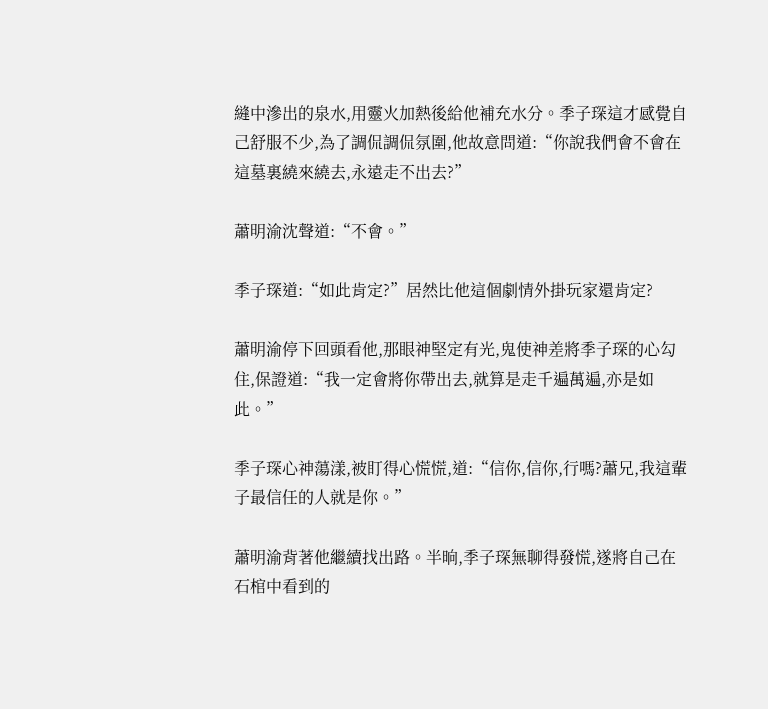縫中滲出的泉水,用靈火加熱後給他補充水分。季子琛這才感覺自己舒服不少,為了調侃調侃氛圍,他故意問道:“你說我們會不會在這墓裏繞來繞去,永遠走不出去?”

蕭明渝沈聲道:“不會。”

季子琛道:“如此肯定?”居然比他這個劇情外掛玩家還肯定?

蕭明渝停下回頭看他,那眼神堅定有光,鬼使神差將季子琛的心勾住,保證道:“我一定會將你帶出去,就算是走千遍萬遍,亦是如此。”

季子琛心神蕩漾,被盯得心慌慌,道:“信你,信你,行嗎?蕭兄,我這輩子最信任的人就是你。”

蕭明渝背著他繼續找出路。半晌,季子琛無聊得發慌,遂將自己在石棺中看到的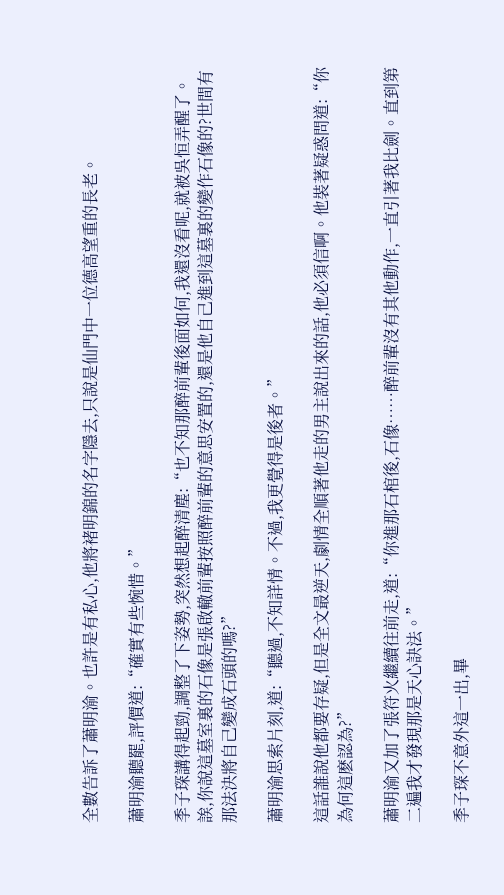全數告訴了蕭明渝。也許是有私心,他將褚明錦的名字隱去,只說是仙門中一位德高望重的長老。

蕭明渝聽罷,評價道:“確實有些惋惜。”

季子琛講得起勁,調整了下姿勢,突然想起醉清塵:“也不知那醉前輩後面如何,我還沒看呢,就被吳恒弄醒了。誒,你說這墓室裏的石像是張啟轍前輩按照醉前輩的意思安置的,還是他自己進到這墓裏的變作石像的?世間有那法決將自己變成石頭的嗎?”

蕭明渝思索片刻,道:“聽過,不知詳情。不過,我更覺得是後者。”

這話誰說他都要存疑,但是全文最逆天,劇情全順著他走的男主說出來的話,他必須信啊。他裝著疑惑問道:“你為何這麽認為?”

蕭明渝又加了張符火繼續往前走,道:“你進那石棺後,石像……醉前輩沒有其他動作,一直引著我比劍。直到第二遍我才發現那是天心訣法。”

季子琛不意外這一出,畢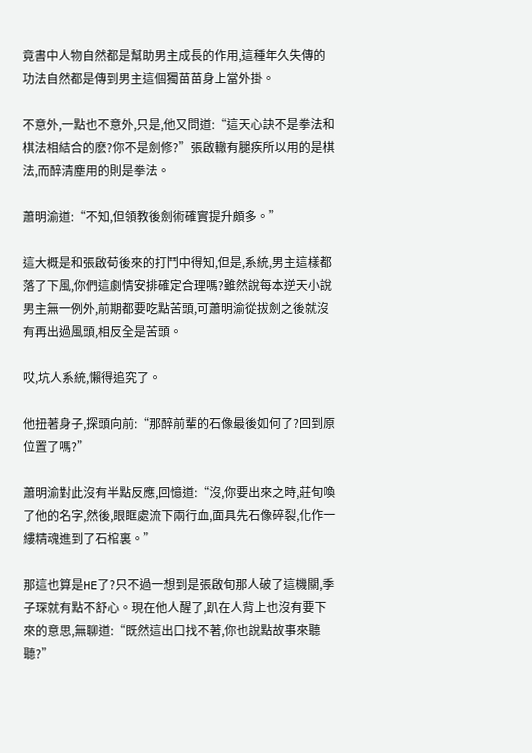竟書中人物自然都是幫助男主成長的作用,這種年久失傳的功法自然都是傳到男主這個獨苗苗身上當外掛。

不意外,一點也不意外,只是,他又問道:“這天心訣不是拳法和棋法相結合的麽?你不是劍修?”張啟轍有腿疾所以用的是棋法,而醉清塵用的則是拳法。

蕭明渝道:“不知,但領教後劍術確實提升頗多。”

這大概是和張啟荀後來的打鬥中得知,但是,系統,男主這樣都落了下風,你們這劇情安排確定合理嗎?雖然說每本逆天小說男主無一例外,前期都要吃點苦頭,可蕭明渝從拔劍之後就沒有再出過風頭,相反全是苦頭。

哎,坑人系統,懶得追究了。

他扭著身子,探頭向前:“那醉前輩的石像最後如何了?回到原位置了嗎?”

蕭明渝對此沒有半點反應,回憶道:“沒,你要出來之時,莊旬喚了他的名字,然後,眼眶處流下兩行血,面具先石像碎裂,化作一縷精魂進到了石棺裏。”

那這也算是HE了?只不過一想到是張啟旬那人破了這機關,季子琛就有點不舒心。現在他人醒了,趴在人背上也沒有要下來的意思,無聊道:“既然這出口找不著,你也說點故事來聽聽?”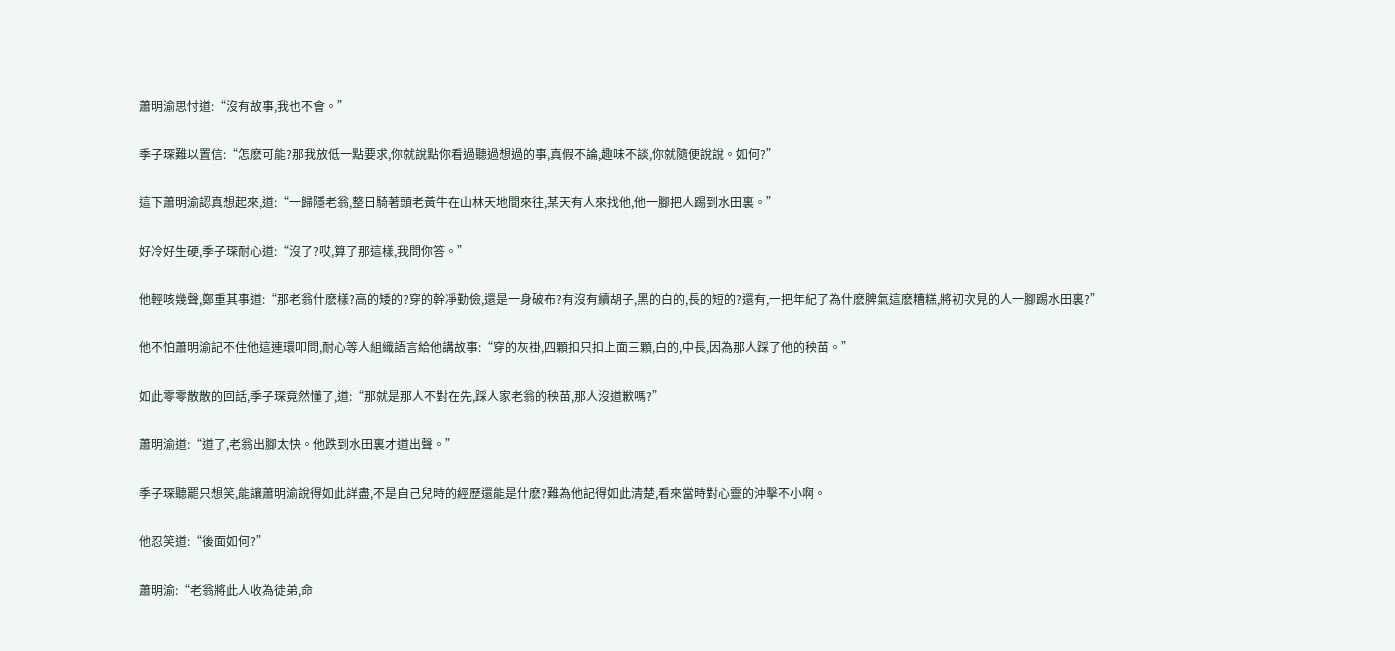蕭明渝思忖道:“沒有故事,我也不會。”

季子琛難以置信:“怎麽可能?那我放低一點要求,你就說點你看過聽過想過的事,真假不論,趣味不談,你就隨便說說。如何?”

這下蕭明渝認真想起來,道:“一歸隱老翁,整日騎著頭老黃牛在山林天地間來往,某天有人來找他,他一腳把人踢到水田裏。”

好冷好生硬,季子琛耐心道:“沒了?哎,算了那這樣,我問你答。”

他輕咳幾聲,鄭重其事道:“那老翁什麽樣?高的矮的?穿的幹凈勤儉,還是一身破布?有沒有續胡子,黑的白的,長的短的?還有,一把年紀了為什麽脾氣這麽糟糕,將初次見的人一腳踢水田裏?”

他不怕蕭明渝記不住他這連環叩問,耐心等人組織語言給他講故事:“穿的灰褂,四顆扣只扣上面三顆,白的,中長,因為那人踩了他的秧苗。”

如此零零散散的回話,季子琛竟然懂了,道:“那就是那人不對在先,踩人家老翁的秧苗,那人沒道歉嗎?”

蕭明渝道:“道了,老翁出腳太快。他跌到水田裏才道出聲。”

季子琛聽罷只想笑,能讓蕭明渝說得如此詳盡,不是自己兒時的經歷還能是什麽?難為他記得如此清楚,看來當時對心靈的沖擊不小啊。

他忍笑道:“後面如何?”

蕭明渝:“老翁將此人收為徒弟,命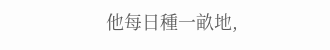他每日種一畝地,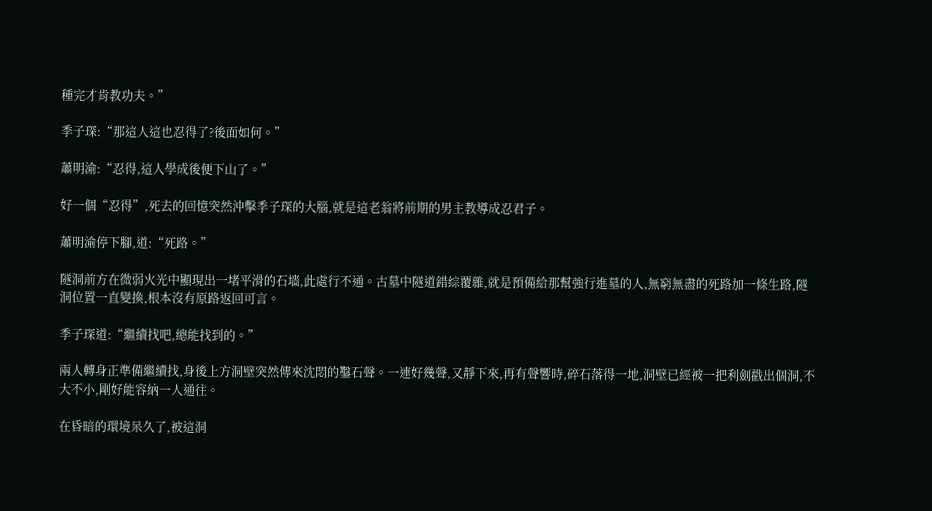種完才肯教功夫。”

季子琛:“那這人這也忍得了?後面如何。”

蕭明渝:“忍得,這人學成後便下山了。”

好一個“忍得”,死去的回憶突然沖擊季子琛的大腦,就是這老翁將前期的男主教導成忍君子。

蕭明渝停下腳,道:“死路。”

隧洞前方在微弱火光中顯現出一堵平滑的石墻,此處行不通。古墓中隧道錯綜覆雜,就是預備給那幫強行進墓的人,無窮無盡的死路加一條生路,隧洞位置一直變換,根本沒有原路返回可言。

季子琛道:“繼續找吧,總能找到的。”

兩人轉身正準備繼續找,身後上方洞壁突然傳來沈悶的鑿石聲。一連好幾聲,又靜下來,再有聲響時,碎石落得一地,洞壁已經被一把利劍戳出個洞,不大不小,剛好能容納一人通往。

在昏暗的環境呆久了,被這洞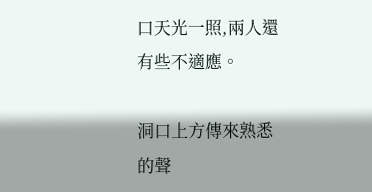口天光一照,兩人還有些不適應。

洞口上方傳來熟悉的聲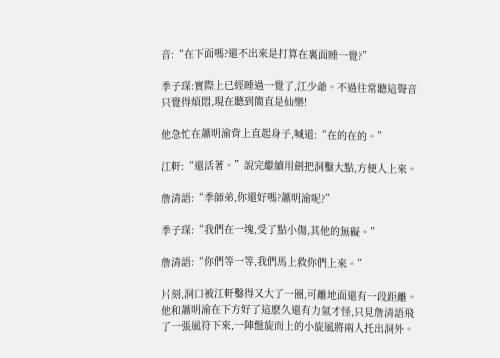音:“在下面嗎?還不出來是打算在裏面睡一覺?”

季子琛:實際上已經睡過一覺了,江少爺。不過往常聽這聲音只覺得煩悶,現在聽到簡直是仙樂!

他急忙在蕭明渝背上直起身子,喊道:“在的在的。”

江軒:“還活著。”說完繼續用劍把洞鑿大點,方便人上來。

詹清語:“季師弟,你還好嗎?蕭明渝呢?”

季子琛:“我們在一塊,受了點小傷,其他的無礙。”

詹清語:“你們等一等,我們馬上救你們上來。”

片刻,洞口被江軒鑿得又大了一圈,可離地面還有一段距離。他和蕭明渝在下方好了這麽久還有力氣才怪,只見詹清語飛了一張風符下來,一陣盤旋而上的小旋風將兩人托出洞外。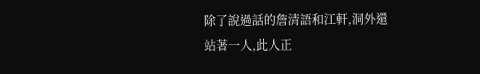除了說過話的詹清語和江軒,洞外還站著一人,此人正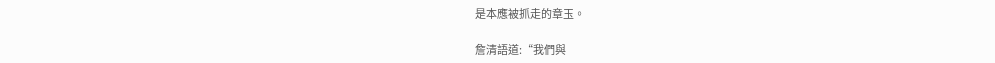是本應被抓走的章玉。

詹清語道:“我們與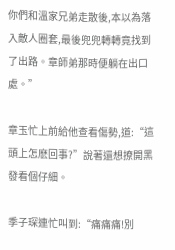你們和溫家兄弟走散後,本以為落入敵人圈套,最後兜兜轉轉竟找到了出路。章師弟那時便躺在出口處。”

章玉忙上前給他查看傷勢,道:“這頭上怎麽回事?”說著還想撩開黑發看個仔細。

季子琛連忙叫到:“痛痛痛!別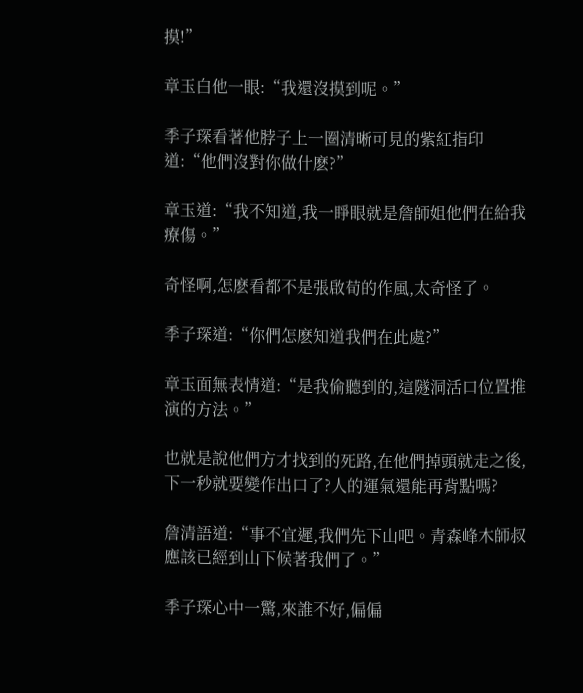摸!”

章玉白他一眼:“我還沒摸到呢。”

季子琛看著他脖子上一圈清晰可見的紫紅指印道:“他們沒對你做什麽?”

章玉道:“我不知道,我一睜眼就是詹師姐他們在給我療傷。”

奇怪啊,怎麽看都不是張啟荀的作風,太奇怪了。

季子琛道:“你們怎麽知道我們在此處?”

章玉面無表情道:“是我偷聽到的,這隧洞活口位置推演的方法。”

也就是說他們方才找到的死路,在他們掉頭就走之後,下一秒就要變作出口了?人的運氣還能再背點嗎?

詹清語道:“事不宜遲,我們先下山吧。青森峰木師叔應該已經到山下候著我們了。”

季子琛心中一驚,來誰不好,偏偏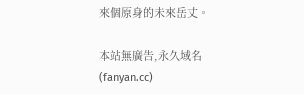來個原身的未來岳丈。

本站無廣告,永久域名(fanyan.cc)